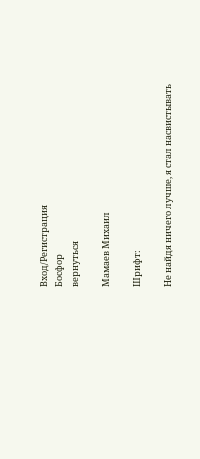Вход/Регистрация
Босфор
вернуться

Мамаев Михаил

Шрифт:

Не найдя ничего лучше, я стал насвистывать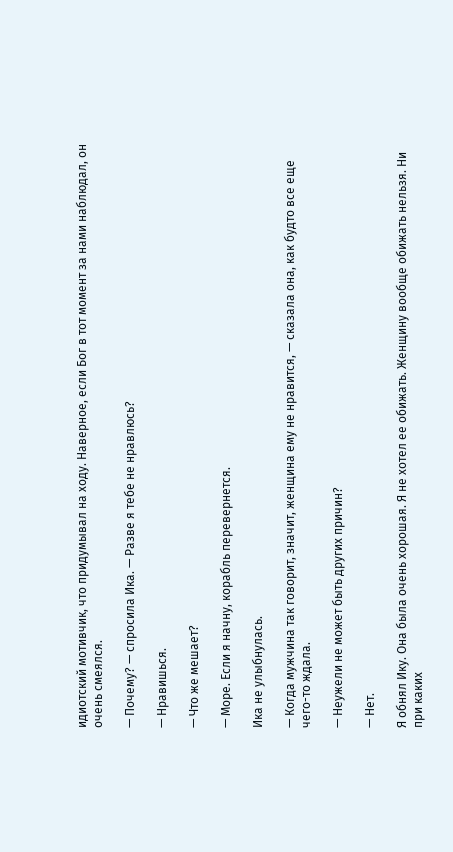идиотский мотивчик, что придумывал на ходу. Наверное, если Бог в тот момент за нами наблюдал, он очень смеялся.

— Почему? — спросила Ика. — Разве я тебе не нравлюсь?

— Нравишься.

— Что же мешает?

— Море. Если я начну, корабль перевернется.

Ика не улыбнулась.

— Когда мужчина так говорит, значит, женщина ему не нравится, — сказала она, как будто все еще чего-то ждала.

— Неужели не может быть других причин?

— Нет.

Я обнял Ику. Она была очень хорошая. Я не хотел ее обижать. Женщину вообще обижать нельзя. Ни при каких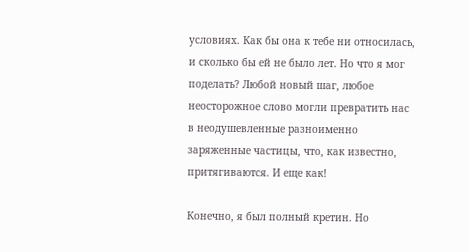условиях. Как бы она к тебе ни относилась, и сколько бы ей не было лет. Но что я мог поделать? Любой новый шаг, любое неосторожное слово могли превратить нас в неодушевленные разноименно заряженные частицы, что, как известно, притягиваются. И еще как!

Конечно, я был полный кретин. Но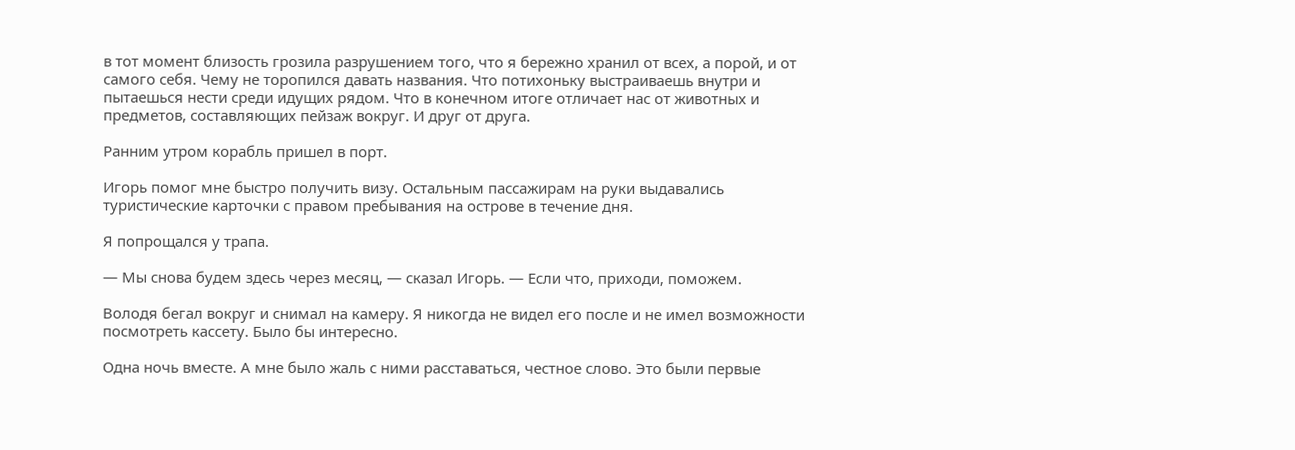в тот момент близость грозила разрушением того, что я бережно хранил от всех, а порой, и от самого себя. Чему не торопился давать названия. Что потихоньку выстраиваешь внутри и пытаешься нести среди идущих рядом. Что в конечном итоге отличает нас от животных и предметов, составляющих пейзаж вокруг. И друг от друга.

Ранним утром корабль пришел в порт.

Игорь помог мне быстро получить визу. Остальным пассажирам на руки выдавались туристические карточки с правом пребывания на острове в течение дня.

Я попрощался у трапа.

— Мы снова будем здесь через месяц, — сказал Игорь. — Если что, приходи, поможем.

Володя бегал вокруг и снимал на камеру. Я никогда не видел его после и не имел возможности посмотреть кассету. Было бы интересно.

Одна ночь вместе. А мне было жаль с ними расставаться, честное слово. Это были первые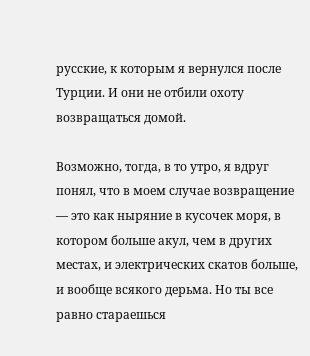русские, к которым я вернулся после Турции. И они не отбили охоту возвращаться домой.

Возможно, тогда, в то утро, я вдруг понял, что в моем случае возвращение — это как ныряние в кусочек моря, в котором больше акул, чем в других местах, и электрических скатов больше, и вообще всякого дерьма. Но ты все равно стараешься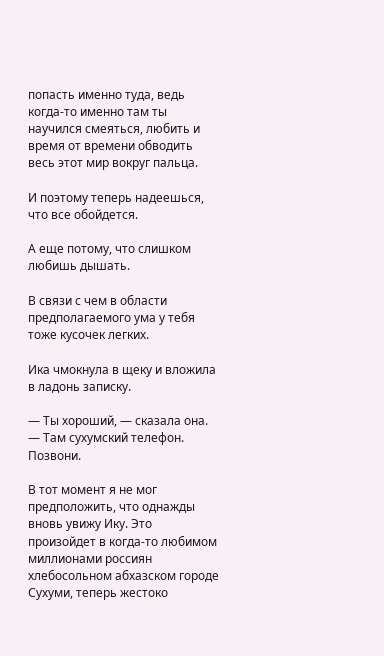попасть именно туда, ведь когда-то именно там ты научился смеяться, любить и время от времени обводить весь этот мир вокруг пальца.

И поэтому теперь надеешься, что все обойдется.

А еще потому, что слишком любишь дышать.

В связи с чем в области предполагаемого ума у тебя тоже кусочек легких.

Ика чмокнула в щеку и вложила в ладонь записку.

— Ты хороший, — сказала она. — Там сухумский телефон. Позвони.

В тот момент я не мог предположить, что однажды вновь увижу Ику. Это произойдет в когда-то любимом миллионами россиян хлебосольном абхазском городе Сухуми, теперь жестоко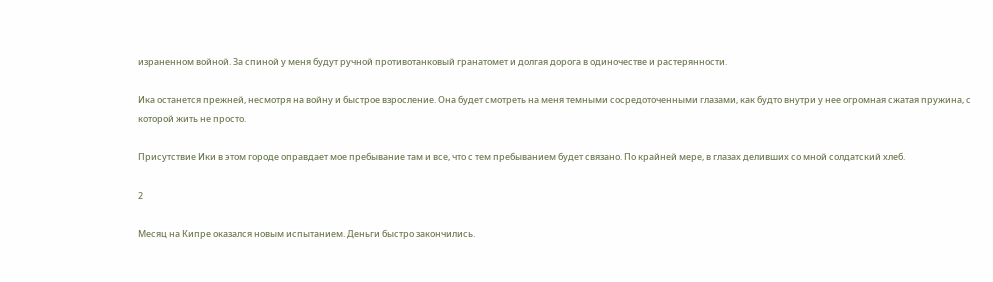израненном войной. За спиной у меня будут ручной противотанковый гранатомет и долгая дорога в одиночестве и растерянности.

Ика останется прежней, несмотря на войну и быстрое взросление. Она будет смотреть на меня темными сосредоточенными глазами, как будто внутри у нее огромная сжатая пружина, с которой жить не просто.

Присутствие Ики в этом городе оправдает мое пребывание там и все, что с тем пребыванием будет связано. По крайней мере, в глазах деливших со мной солдатский хлеб.

2

Месяц на Кипре оказался новым испытанием. Деньги быстро закончились.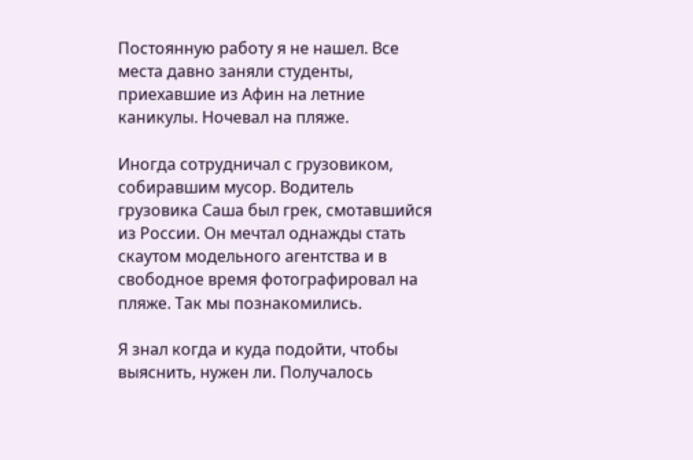Постоянную работу я не нашел. Все места давно заняли студенты, приехавшие из Афин на летние каникулы. Ночевал на пляже.

Иногда сотрудничал с грузовиком, собиравшим мусор. Водитель грузовика Саша был грек, смотавшийся из России. Он мечтал однажды стать скаутом модельного агентства и в свободное время фотографировал на пляже. Так мы познакомились.

Я знал когда и куда подойти, чтобы выяснить, нужен ли. Получалось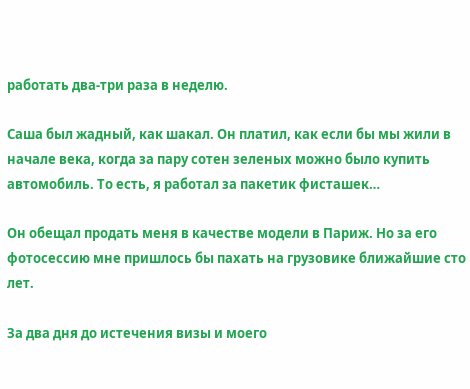работать два-три раза в неделю.

Саша был жадный, как шакал. Он платил, как если бы мы жили в начале века, когда за пару сотен зеленых можно было купить автомобиль. То есть, я работал за пакетик фисташек…

Он обещал продать меня в качестве модели в Париж. Но за его фотосессию мне пришлось бы пахать на грузовике ближайшие сто лет.

За два дня до истечения визы и моего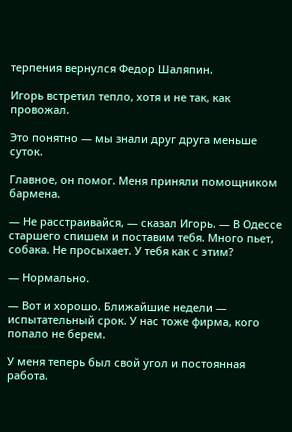терпения вернулся Федор Шаляпин.

Игорь встретил тепло, хотя и не так, как провожал.

Это понятно — мы знали друг друга меньше суток.

Главное, он помог. Меня приняли помощником бармена.

— Не расстраивайся, — сказал Игорь. — В Одессе старшего спишем и поставим тебя. Много пьет, собака. Не просыхает. У тебя как с этим?

— Нормально.

— Вот и хорошо. Ближайшие недели — испытательный срок. У нас тоже фирма, кого попало не берем.

У меня теперь был свой угол и постоянная работа.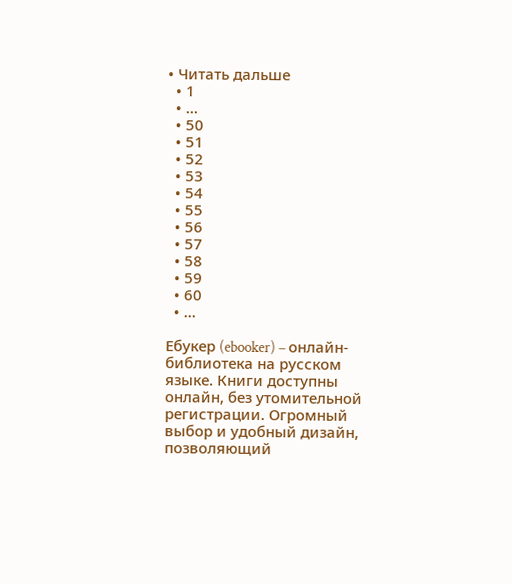• Читать дальше
  • 1
  • ...
  • 50
  • 51
  • 52
  • 53
  • 54
  • 55
  • 56
  • 57
  • 58
  • 59
  • 60
  • ...

Ебукер (ebooker) – онлайн-библиотека на русском языке. Книги доступны онлайн, без утомительной регистрации. Огромный выбор и удобный дизайн, позволяющий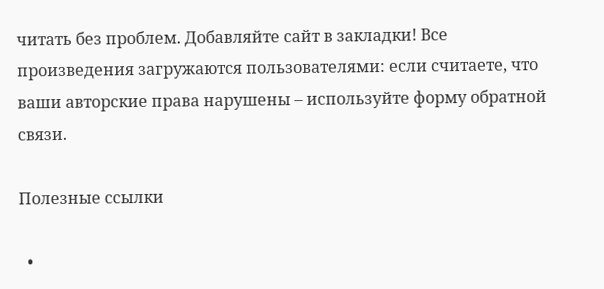читать без проблем. Добавляйте сайт в закладки! Все произведения загружаются пользователями: если считаете, что ваши авторские права нарушены – используйте форму обратной связи.

Полезные ссылки

  •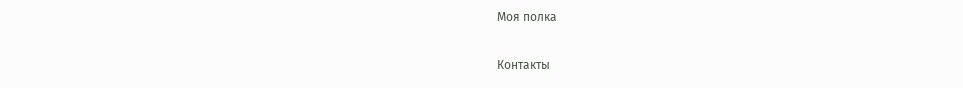Моя полка

Контакты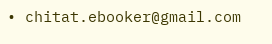• chitat.ebooker@gmail.com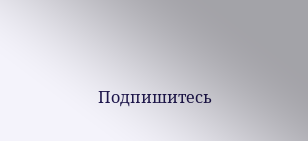Подпишитесь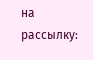на рассылку: